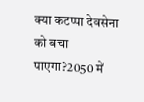क्या कटप्पा देवसेना को बचा पाएगा?2050 में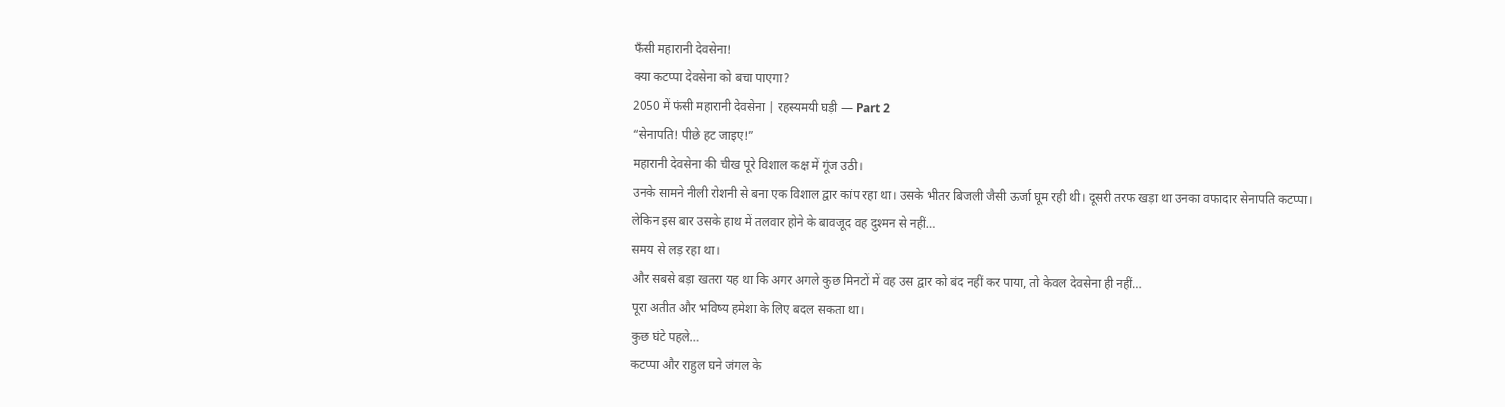फँसी महारानी देवसेना!
क्या कटप्पा देवसेना को बचा पाएगा?
2050 में फंसी महारानी देवसेना | रहस्यमयी घड़ी — Part 2
“सेनापति! पीछे हट जाइए!”
महारानी देवसेना की चीख पूरे विशाल कक्ष में गूंज उठी।
उनके सामने नीली रोशनी से बना एक विशाल द्वार कांप रहा था। उसके भीतर बिजली जैसी ऊर्जा घूम रही थी। दूसरी तरफ खड़ा था उनका वफादार सेनापति कटप्पा।
लेकिन इस बार उसके हाथ में तलवार होने के बावजूद वह दुश्मन से नहीं…
समय से लड़ रहा था।
और सबसे बड़ा खतरा यह था कि अगर अगले कुछ मिनटों में वह उस द्वार को बंद नहीं कर पाया, तो केवल देवसेना ही नहीं…
पूरा अतीत और भविष्य हमेशा के लिए बदल सकता था।
कुछ घंटे पहले…
कटप्पा और राहुल घने जंगल के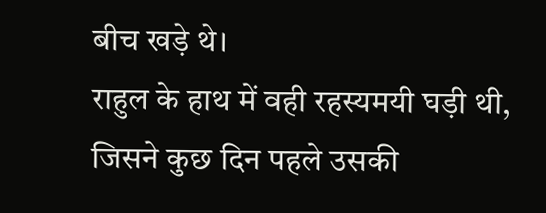बीच खड़े थे।
राहुल के हाथ में वही रहस्यमयी घड़ी थी, जिसने कुछ दिन पहले उसकी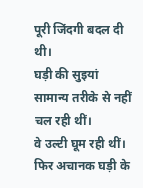पूरी जिंदगी बदल दी थी।
घड़ी की सुइयां सामान्य तरीके से नहीं चल रही थीं।
वे उल्टी घूम रही थीं।
फिर अचानक घड़ी के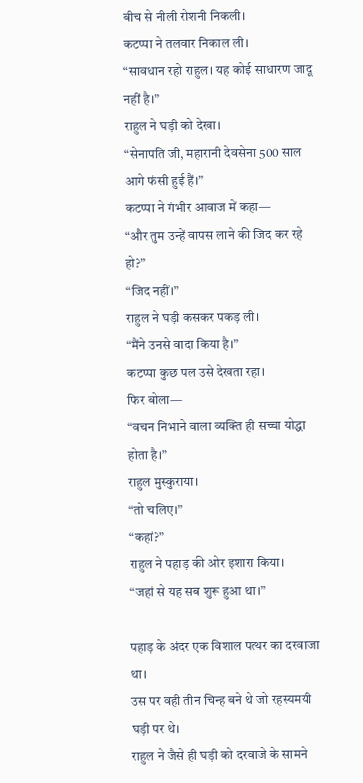बीच से नीली रोशनी निकली।
कटप्पा ने तलवार निकाल ली।
“सावधान रहो राहुल। यह कोई साधारण जादू नहीं है।”
राहुल ने घड़ी को देखा।
“सेनापति जी, महारानी देवसेना 500 साल आगे फंसी हुई हैं।”
कटप्पा ने गंभीर आवाज में कहा—
“और तुम उन्हें वापस लाने की जिद कर रहे हो?”
“जिद नहीं।”
राहुल ने घड़ी कसकर पकड़ ली।
“मैंने उनसे वादा किया है।”
कटप्पा कुछ पल उसे देखता रहा।
फिर बोला—
“वचन निभाने वाला व्यक्ति ही सच्चा योद्धा होता है।”
राहुल मुस्कुराया।
“तो चलिए।”
“कहां?”
राहुल ने पहाड़ की ओर इशारा किया।
“जहां से यह सब शुरू हुआ था।”

पहाड़ के अंदर एक विशाल पत्थर का दरवाजा था।
उस पर वही तीन चिन्ह बने थे जो रहस्यमयी घड़ी पर थे।
राहुल ने जैसे ही घड़ी को दरवाजे के सामने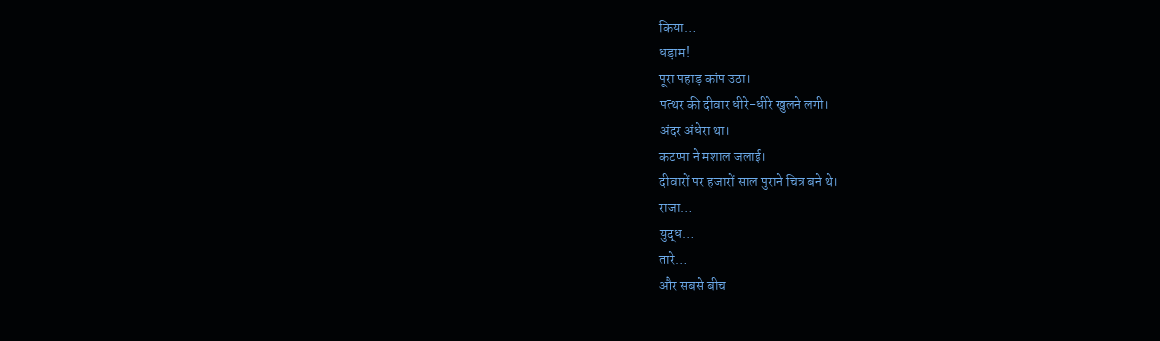किया…
धड़ाम!
पूरा पहाड़ कांप उठा।
पत्थर की दीवार धीरे-धीरे खुलने लगी।
अंदर अंधेरा था।
कटप्पा ने मशाल जलाई।
दीवारों पर हजारों साल पुराने चित्र बने थे।
राजा…
युद्ध…
तारे…
और सबसे बीच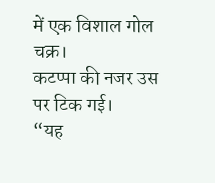में एक विशाल गोल चक्र।
कटप्पा की नजर उस पर टिक गई।
“यह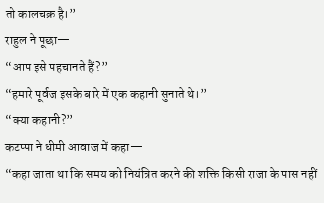तो कालचक्र है।”
राहुल ने पूछा—
“आप इसे पहचानते हैं?”
“हमारे पूर्वज इसके बारे में एक कहानी सुनाते थे।”
“क्या कहानी?”
कटप्पा ने धीमी आवाज में कहा—
“कहा जाता था कि समय को नियंत्रित करने की शक्ति किसी राजा के पास नहीं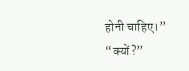होनी चाहिए।”
“क्यों?”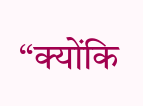“क्योंकि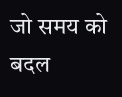जो समय को बदल